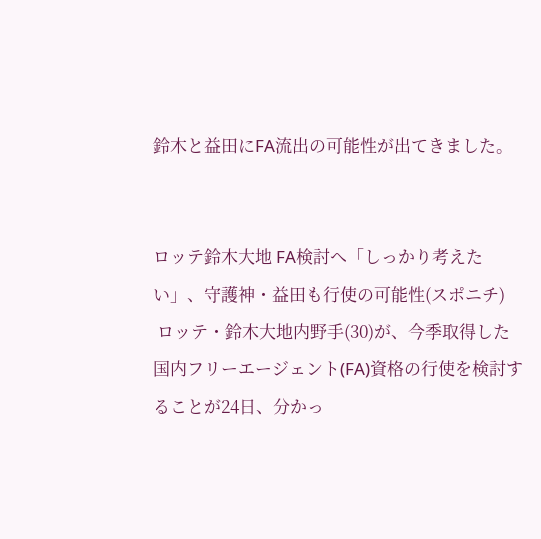鈴木と益田にFA流出の可能性が出てきました。


ロッテ鈴木大地 FA検討へ「しっかり考えたい」、守護神・益田も行使の可能性(スポニチ)
 ロッテ・鈴木大地内野手(30)が、今季取得した国内フリーエージェント(FA)資格の行使を検討することが24日、分かっ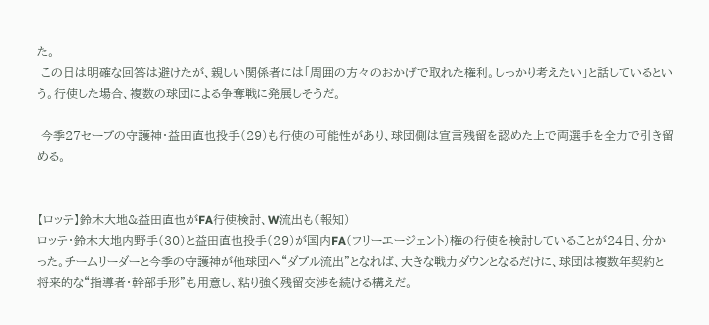た。
 この日は明確な回答は避けたが、親しい関係者には「周囲の方々のおかげで取れた権利。しっかり考えたい」と話しているという。行使した場合、複数の球団による争奪戦に発展しそうだ。

 今季27セーブの守護神・益田直也投手(29)も行使の可能性があり、球団側は宣言残留を認めた上で両選手を全力で引き留める。


【ロッテ】鈴木大地&益田直也がFA行使検討、W流出も(報知)
ロッテ・鈴木大地内野手(30)と益田直也投手(29)が国内FA(フリーエージェント)権の行使を検討していることが24日、分かった。チームリーダーと今季の守護神が他球団へ“ダブル流出”となれば、大きな戦力ダウンとなるだけに、球団は複数年契約と将来的な“指導者・幹部手形”も用意し、粘り強く残留交渉を続ける構えだ。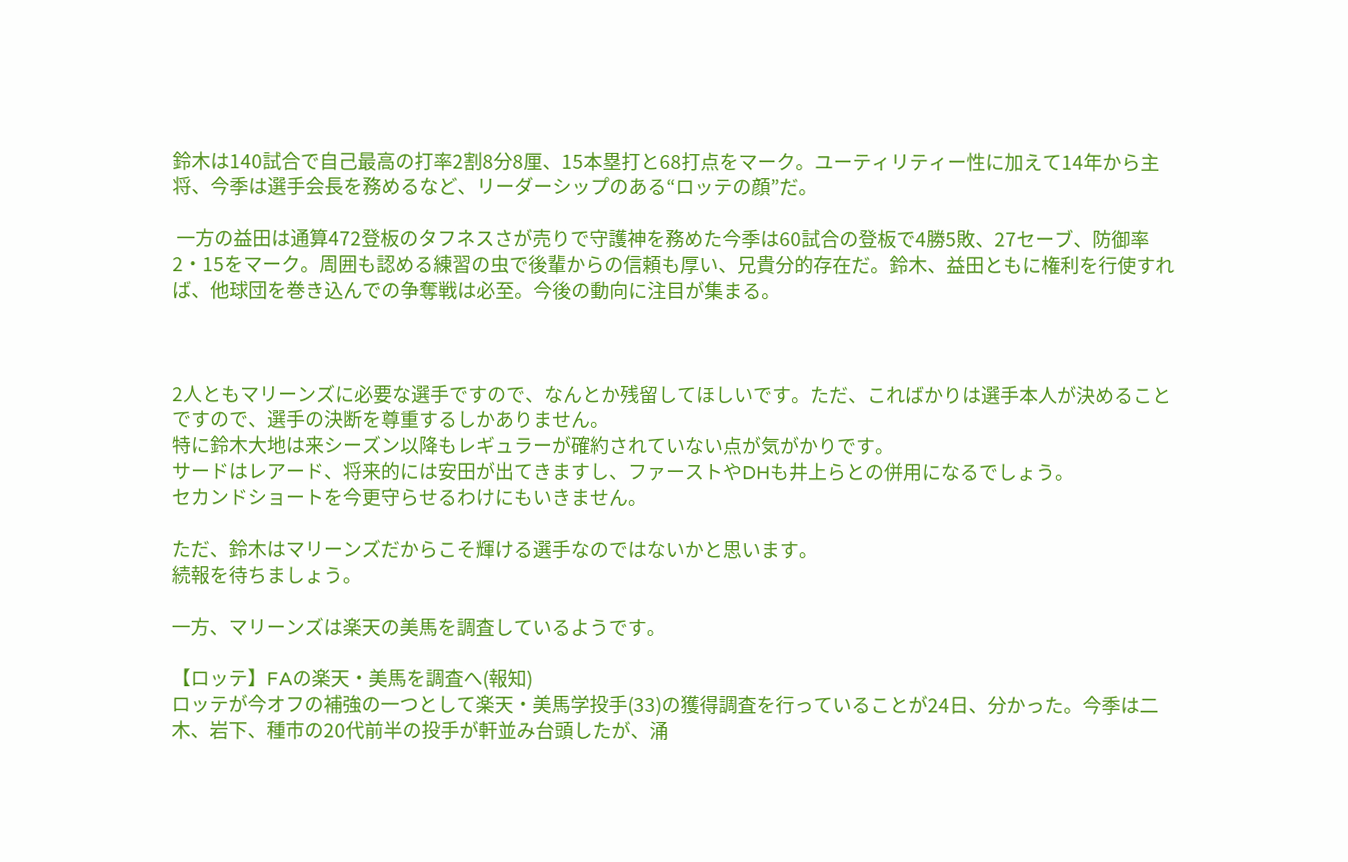鈴木は140試合で自己最高の打率2割8分8厘、15本塁打と68打点をマーク。ユーティリティー性に加えて14年から主将、今季は選手会長を務めるなど、リーダーシップのある“ロッテの顔”だ。

 一方の益田は通算472登板のタフネスさが売りで守護神を務めた今季は60試合の登板で4勝5敗、27セーブ、防御率2・15をマーク。周囲も認める練習の虫で後輩からの信頼も厚い、兄貴分的存在だ。鈴木、益田ともに権利を行使すれば、他球団を巻き込んでの争奪戦は必至。今後の動向に注目が集まる。



2人ともマリーンズに必要な選手ですので、なんとか残留してほしいです。ただ、こればかりは選手本人が決めることですので、選手の決断を尊重するしかありません。
特に鈴木大地は来シーズン以降もレギュラーが確約されていない点が気がかりです。
サードはレアード、将来的には安田が出てきますし、ファーストやDHも井上らとの併用になるでしょう。
セカンドショートを今更守らせるわけにもいきません。

ただ、鈴木はマリーンズだからこそ輝ける選手なのではないかと思います。
続報を待ちましょう。

一方、マリーンズは楽天の美馬を調査しているようです。

【ロッテ】FAの楽天・美馬を調査へ(報知)
ロッテが今オフの補強の一つとして楽天・美馬学投手(33)の獲得調査を行っていることが24日、分かった。今季は二木、岩下、種市の20代前半の投手が軒並み台頭したが、涌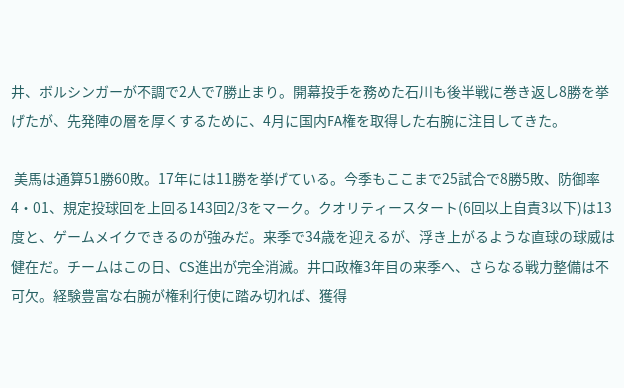井、ボルシンガーが不調で2人で7勝止まり。開幕投手を務めた石川も後半戦に巻き返し8勝を挙げたが、先発陣の層を厚くするために、4月に国内FA権を取得した右腕に注目してきた。

 美馬は通算51勝60敗。17年には11勝を挙げている。今季もここまで25試合で8勝5敗、防御率4・01、規定投球回を上回る143回2/3をマーク。クオリティースタート(6回以上自責3以下)は13度と、ゲームメイクできるのが強みだ。来季で34歳を迎えるが、浮き上がるような直球の球威は健在だ。チームはこの日、CS進出が完全消滅。井口政権3年目の来季へ、さらなる戦力整備は不可欠。経験豊富な右腕が権利行使に踏み切れば、獲得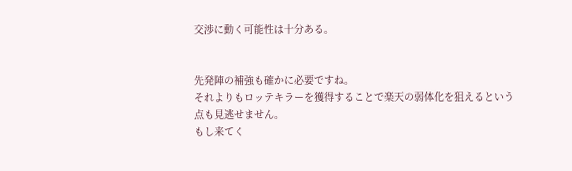交渉に動く可能性は十分ある。


先発陣の補強も確かに必要ですね。
それよりもロッテキラーを獲得することで楽天の弱体化を狙えるという点も見逃せません。
もし来てく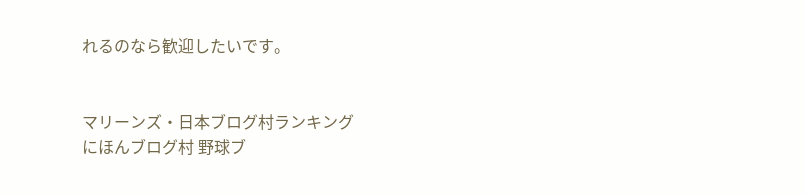れるのなら歓迎したいです。


マリーンズ・日本ブログ村ランキング
にほんブログ村 野球ブ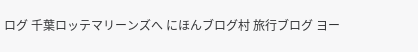ログ 千葉ロッテマリーンズへ にほんブログ村 旅行ブログ ヨー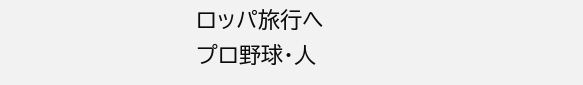ロッパ旅行へ
プロ野球・人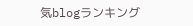気blogランキング